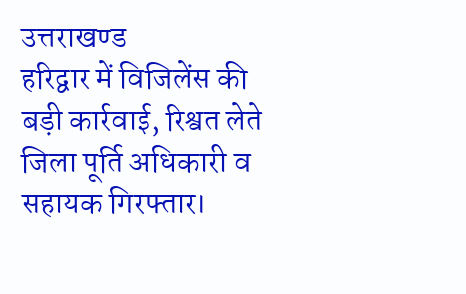उत्तराखण्ड
हरिद्वार में विजिलेंस की बड़ी कार्रवाई, रिश्वत लेते जिला पूर्ति अधिकारी व सहायक गिरफ्तार।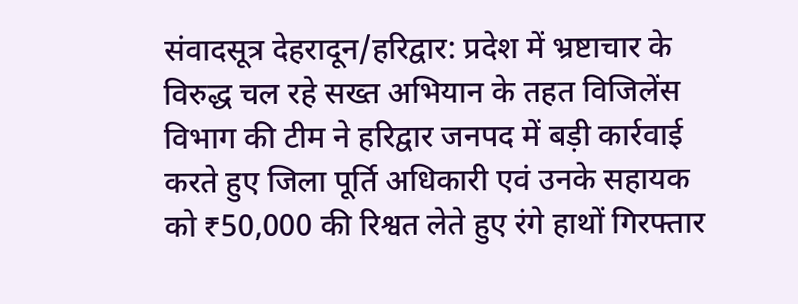संवादसूत्र देहरादून/हरिद्वार: प्रदेश में भ्रष्टाचार के विरुद्ध चल रहे सख्त अभियान के तहत विजिलेंस विभाग की टीम ने हरिद्वार जनपद में बड़ी कार्रवाई करते हुए जिला पूर्ति अधिकारी एवं उनके सहायक को ₹50,000 की रिश्वत लेते हुए रंगे हाथों गिरफ्तार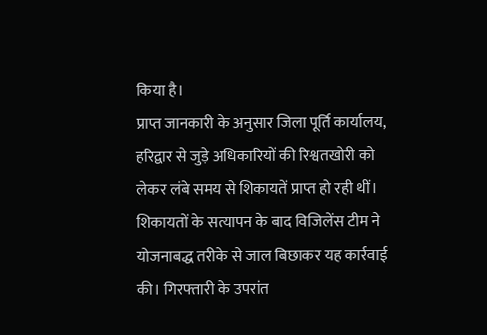किया है।
प्राप्त जानकारी के अनुसार जिला पूर्ति कार्यालय, हरिद्वार से जुड़े अधिकारियों की रिश्वतखोरी को लेकर लंबे समय से शिकायतें प्राप्त हो रही थीं। शिकायतों के सत्यापन के बाद विजिलेंस टीम ने योजनाबद्ध तरीके से जाल बिछाकर यह कार्रवाई की। गिरफ्तारी के उपरांत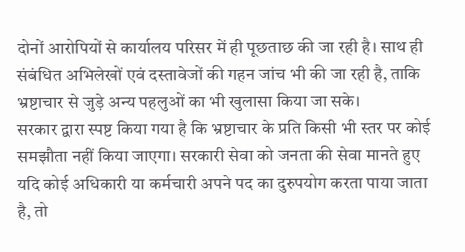दोनों आरोपियों से कार्यालय परिसर में ही पूछताछ की जा रही है। साथ ही संबंधित अभिलेखों एवं दस्तावेजों की गहन जांच भी की जा रही है, ताकि भ्रष्टाचार से जुड़े अन्य पहलुओं का भी खुलासा किया जा सके।
सरकार द्वारा स्पष्ट किया गया है कि भ्रष्टाचार के प्रति किसी भी स्तर पर कोई समझौता नहीं किया जाएगा। सरकारी सेवा को जनता की सेवा मानते हुए यदि कोई अधिकारी या कर्मचारी अपने पद का दुरुपयोग करता पाया जाता है, तो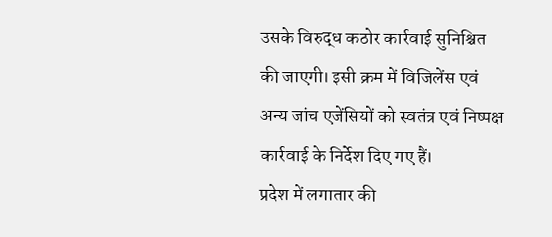उसके विरुद्ध कठोर कार्रवाई सुनिश्चित की जाएगी। इसी क्रम में विजिलेंस एवं अन्य जांच एजेंसियों को स्वतंत्र एवं निष्पक्ष कार्रवाई के निर्देश दिए गए हैं।
प्रदेश में लगातार की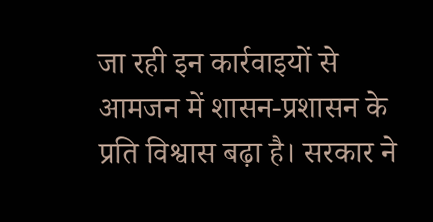जा रही इन कार्रवाइयों से आमजन में शासन-प्रशासन के प्रति विश्वास बढ़ा है। सरकार ने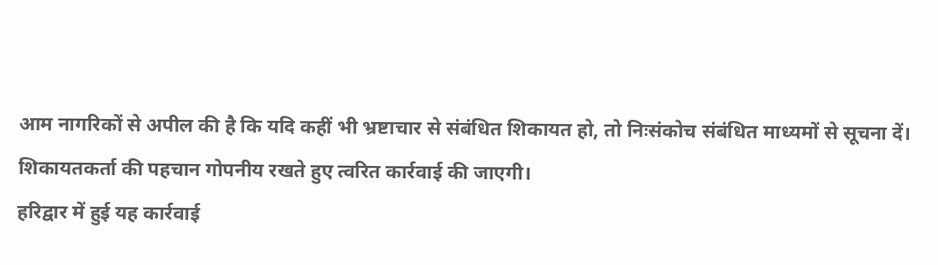आम नागरिकों से अपील की है कि यदि कहीं भी भ्रष्टाचार से संबंधित शिकायत हो, तो निःसंकोच संबंधित माध्यमों से सूचना दें। शिकायतकर्ता की पहचान गोपनीय रखते हुए त्वरित कार्रवाई की जाएगी।
हरिद्वार में हुई यह कार्रवाई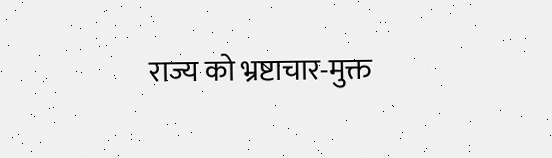राज्य को भ्रष्टाचार-मुक्त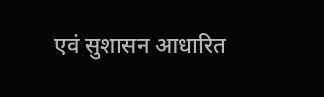एवं सुशासन आधारित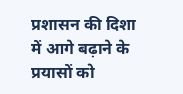प्रशासन की दिशा में आगे बढ़ाने के प्रयासों को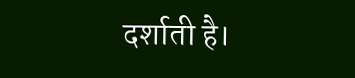दर्शाती है।